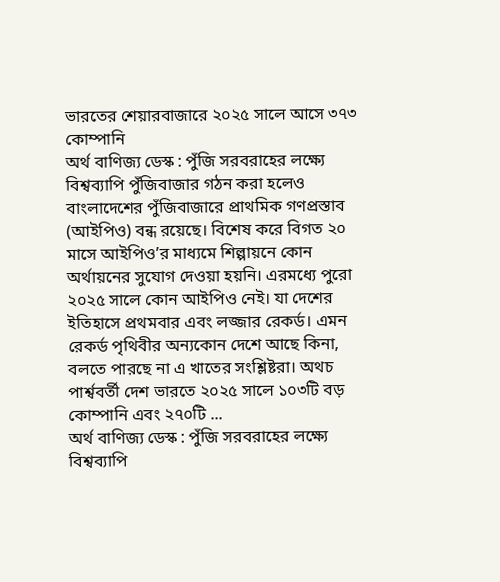ভারতের শেয়ারবাজারে ২০২৫ সালে আসে ৩৭৩ কোম্পানি
অর্থ বাণিজ্য ডেস্ক : পুঁজি সরবরাহের লক্ষ্যে বিশ্বব্যাপি পুঁজিবাজার গঠন করা হলেও বাংলাদেশের পুঁজিবাজারে প্রাথমিক গণপ্রস্তাব (আইপিও) বন্ধ রয়েছে। বিশেষ করে বিগত ২০ মাসে আইপিও’র মাধ্যমে শিল্পায়নে কোন অর্থায়নের সুযোগ দেওয়া হয়নি। এরমধ্যে পুরো ২০২৫ সালে কোন আইপিও নেই। যা দেশের ইতিহাসে প্রথমবার এবং লজ্জার রেকর্ড। এমন রেকর্ড পৃথিবীর অন্যকোন দেশে আছে কিনা, বলতে পারছে না এ খাতের সংশ্লিষ্টরা। অথচ পার্শ্ববর্তী দেশ ভারতে ২০২৫ সালে ১০৩টি বড় কোম্পানি এবং ২৭০টি ...
অর্থ বাণিজ্য ডেস্ক : পুঁজি সরবরাহের লক্ষ্যে বিশ্বব্যাপি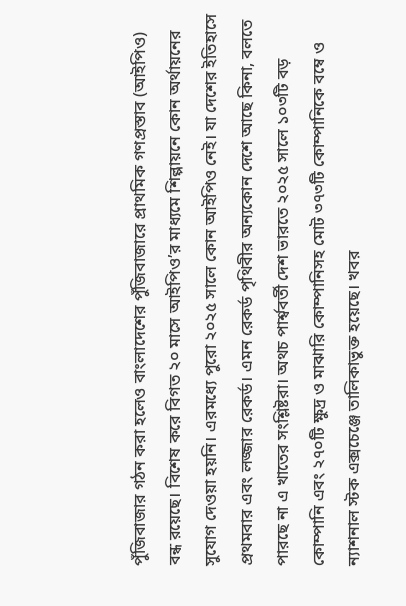পুঁজিবাজার গঠন করা হলেও বাংলাদেশের পুঁজিবাজারে প্রাথমিক গণপ্রস্তাব (আইপিও) বন্ধ রয়েছে। বিশেষ করে বিগত ২০ মাসে আইপিও’র মাধ্যমে শিল্পায়নে কোন অর্থায়নের সুযোগ দেওয়া হয়নি। এরমধ্যে পুরো ২০২৫ সালে কোন আইপিও নেই। যা দেশের ইতিহাসে প্রথমবার এবং লজ্জার রেকর্ড। এমন রেকর্ড পৃথিবীর অন্যকোন দেশে আছে কিনা, বলতে পারছে না এ খাতের সংশ্লিষ্টরা। অথচ পার্শ্ববর্তী দেশ ভারতে ২০২৫ সালে ১০৩টি বড় কোম্পানি এবং ২৭০টি ক্ষুদ্র ও মাঝারি কোম্পানিসহ মোট ৩৭৩টি কোম্পানিকে বম্বে ও ন্যাশনাল স্টক এক্সচেঞ্জে তালিকাভুক্ত হয়েছে। খবর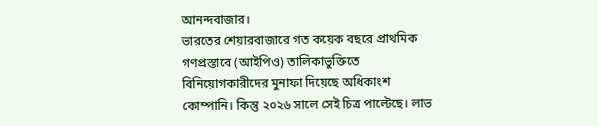আনন্দবাজার।
ভারতের শেয়ারবাজারে গত কয়েক বছরে প্রাথমিক গণপ্রস্তাবে (আইপিও) তালিকাভুক্তিতে বিনিয়োগকারীদের মুনাফা দিয়েছে অধিকাংশ কোম্পানি। কিন্তু ২০২৬ সালে সেই চিত্র পাল্টেছে। লাভ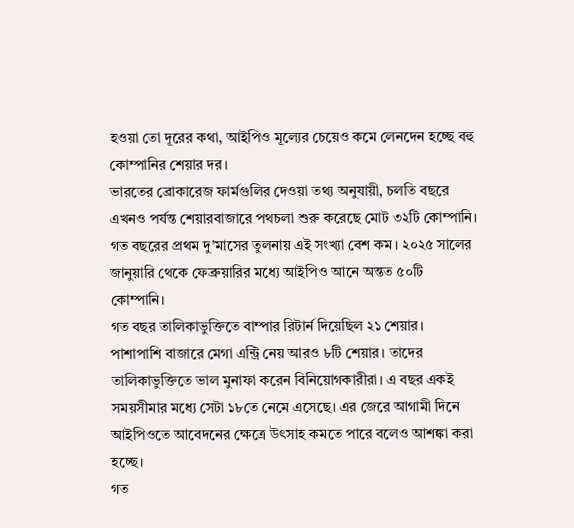হওয়া তো দূরের কথা, আইপিও মূল্যের চেয়েও কমে লেনদেন হচ্ছে বহু কোম্পানির শেয়ার দর।
ভারতের ব্রোকারেজ ফার্মগুলির দেওয়া তথ্য অনুযায়ী, চলতি বছরে এখনও পর্যন্ত শেয়ারবাজারে পথচলা শুরু করেছে মোট ৩২টি কোম্পানি। গত বছরের প্রথম দু’মাসের তুলনায় এই সংখ্যা বেশ কম। ২০২৫ সালের জানুয়ারি থেকে ফেব্রুয়ারির মধ্যে আইপিও আনে অন্তত ৫০টি কোম্পানি।
গত বছর তালিকাভুক্তিতে বাম্পার রিটার্ন দিয়েছিল ২১ শেয়ার। পাশাপাশি বাজারে মেগা এন্ট্রি নেয় আরও ৮টি শেয়ার। তাদের তালিকাভুক্তিতে ভাল মুনাফা করেন বিনিয়োগকারীরা। এ বছর একই সময়সীমার মধ্যে সেটা ১৮তে নেমে এসেছে। এর জেরে আগামী দিনে আইপিওতে আবেদনের ক্ষেত্রে উৎসাহ কমতে পারে বলেও আশঙ্কা করা হচ্ছে।
গত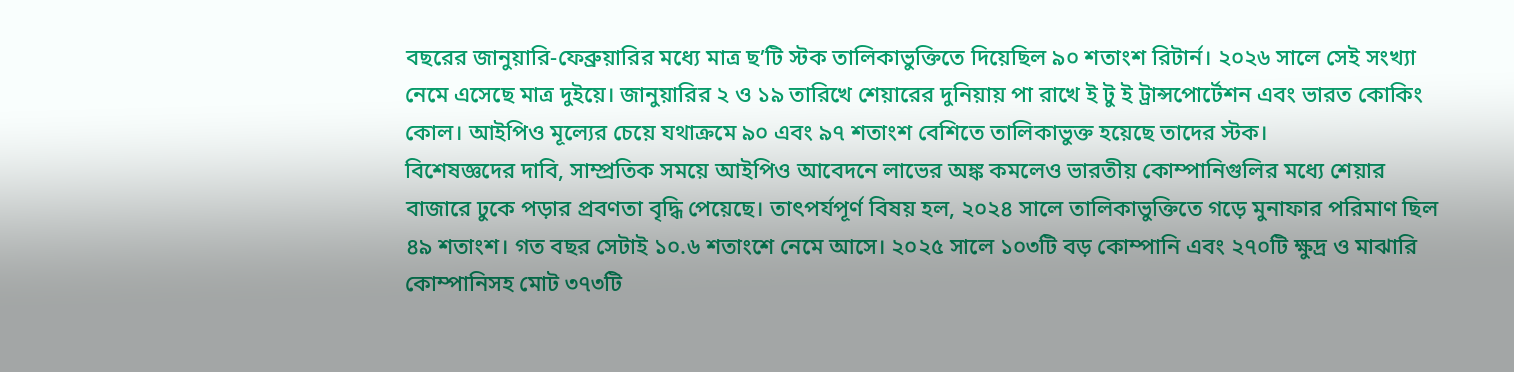বছরের জানুয়ারি-ফেব্রুয়ারির মধ্যে মাত্র ছ’টি স্টক তালিকাভুক্তিতে দিয়েছিল ৯০ শতাংশ রিটার্ন। ২০২৬ সালে সেই সংখ্যা নেমে এসেছে মাত্র দুইয়ে। জানুয়ারির ২ ও ১৯ তারিখে শেয়ারের দুনিয়ায় পা রাখে ই টু ই ট্রান্সপোর্টেশন এবং ভারত কোকিং কোল। আইপিও মূল্যের চেয়ে যথাক্রমে ৯০ এবং ৯৭ শতাংশ বেশিতে তালিকাভুক্ত হয়েছে তাদের স্টক।
বিশেষজ্ঞদের দাবি, সাম্প্রতিক সময়ে আইপিও আবেদনে লাভের অঙ্ক কমলেও ভারতীয় কোম্পানিগুলির মধ্যে শেয়ার বাজারে ঢুকে পড়ার প্রবণতা বৃদ্ধি পেয়েছে। তাৎপর্যপূর্ণ বিষয় হল, ২০২৪ সালে তালিকাভুক্তিতে গড়ে মুনাফার পরিমাণ ছিল ৪৯ শতাংশ। গত বছর সেটাই ১০.৬ শতাংশে নেমে আসে। ২০২৫ সালে ১০৩টি বড় কোম্পানি এবং ২৭০টি ক্ষুদ্র ও মাঝারি কোম্পানিসহ মোট ৩৭৩টি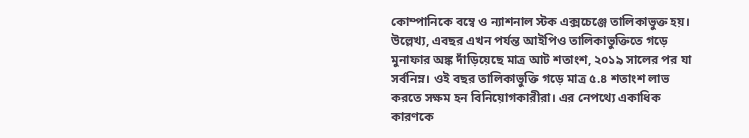কোম্পানিকে বম্বে ও ন্যাশনাল স্টক এক্সচেঞ্জে তালিকাভুক্ত হয়।
উল্লেখ্য, এবছর এখন পর্যন্ত আইপিও তালিকাভুক্তিতে গড়ে মুনাফার অঙ্ক দাঁড়িয়েছে মাত্র আট শতাংশ, ২০১৯ সালের পর যা সর্বনিম্ন। ওই বছর তালিকাভুক্তি গড়ে মাত্র ৫.৪ শতাংশ লাভ করতে সক্ষম হন বিনিয়োগকারীরা। এর নেপথ্যে একাধিক কারণকে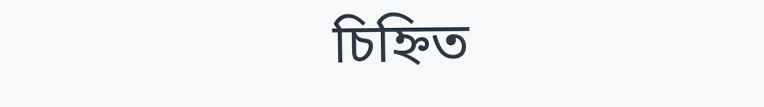চিহ্নিত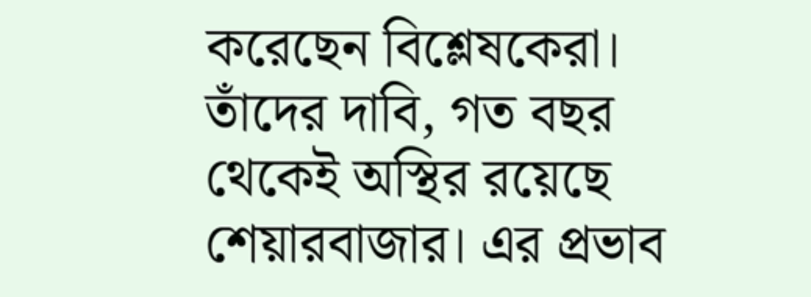করেছেন বিশ্লেষকেরা। তাঁদের দাবি, গত বছর থেকেই অস্থির রয়েছে শেয়ারবাজার। এর প্রভাব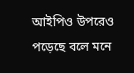আইপিও উপরেও পড়েছে বলে মনে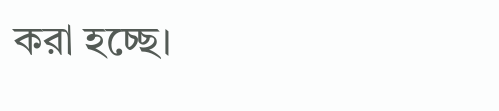করা হচ্ছে।